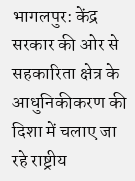भागलपुर: केंद्र सरकार की ओर से सहकारिता क्षेत्र के आधुनिकीकरण की दिशा में चलाए जा रहे राष्ट्रीय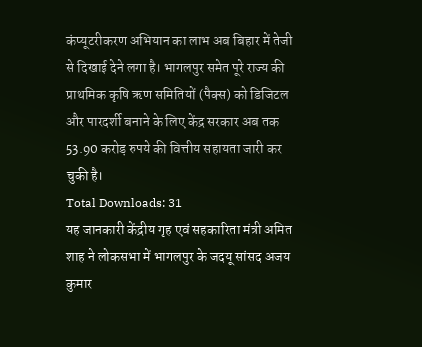कंप्यूटरीकरण अभियान का लाभ अब बिहार में तेजी से दिखाई देने लगा है। भागलपुर समेत पूरे राज्य की प्राथमिक कृषि ऋण समितियों (पैक्स) को डिजिटल और पारदर्शी बनाने के लिए केंद्र सरकार अब तक 53.90 करोड़ रुपये की वित्तीय सहायता जारी कर चुकी है।
Total Downloads: 31
यह जानकारी केंद्रीय गृह एवं सहकारिता मंत्री अमित शाह ने लोकसभा में भागलपुर के जदयू सांसद अजय कुमार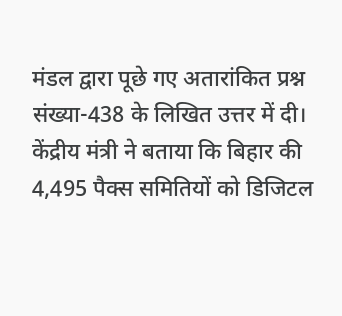मंडल द्वारा पूछे गए अतारांकित प्रश्न संख्या-438 के लिखित उत्तर में दी।
केंद्रीय मंत्री ने बताया कि बिहार की 4,495 पैक्स समितियों को डिजिटल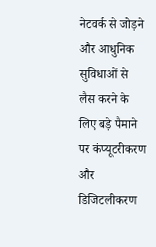नेटवर्क से जोड़ने और आधुनिक सुविधाओं से लैस करने के लिए बड़े पैमाने पर कंप्यूटरीकरण और डिजिटलीकरण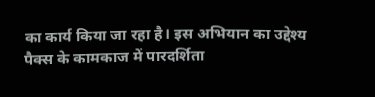का कार्य किया जा रहा है। इस अभियान का उद्देश्य पैक्स के कामकाज में पारदर्शिता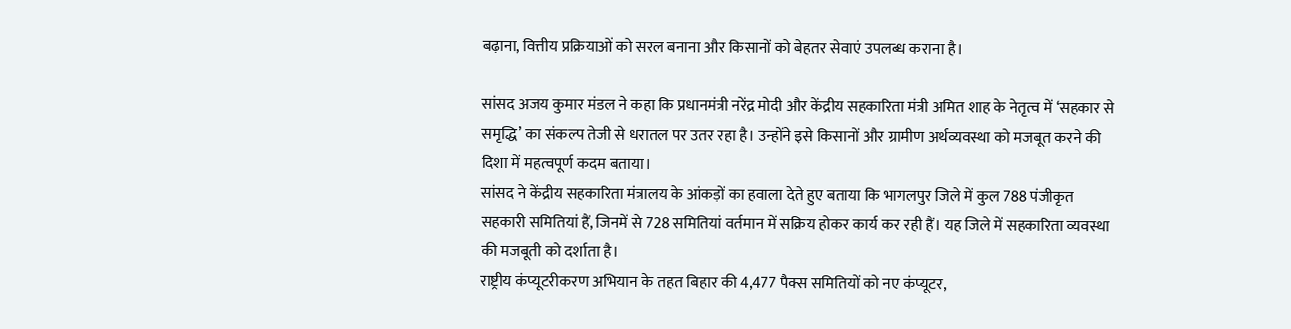बढ़ाना, वित्तीय प्रक्रियाओं को सरल बनाना और किसानों को बेहतर सेवाएं उपलब्ध कराना है।

सांसद अजय कुमार मंडल ने कहा कि प्रधानमंत्री नरेंद्र मोदी और केंद्रीय सहकारिता मंत्री अमित शाह के नेतृत्व में ‘सहकार से समृद्धि’ का संकल्प तेजी से धरातल पर उतर रहा है। उन्होंने इसे किसानों और ग्रामीण अर्थव्यवस्था को मजबूत करने की दिशा में महत्वपूर्ण कदम बताया।
सांसद ने केंद्रीय सहकारिता मंत्रालय के आंकड़ों का हवाला देते हुए बताया कि भागलपुर जिले में कुल 788 पंजीकृत सहकारी समितियां हैं, जिनमें से 728 समितियां वर्तमान में सक्रिय होकर कार्य कर रही हैं। यह जिले में सहकारिता व्यवस्था की मजबूती को दर्शाता है।
राष्ट्रीय कंप्यूटरीकरण अभियान के तहत बिहार की 4,477 पैक्स समितियों को नए कंप्यूटर,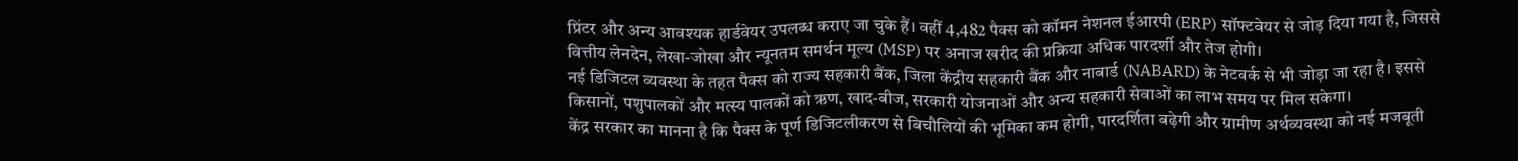प्रिंटर और अन्य आवश्यक हार्डवेयर उपलब्ध कराए जा चुके हैं। वहीं 4,482 पैक्स को कॉमन नेशनल ईआरपी (ERP) सॉफ्टवेयर से जोड़ दिया गया है, जिससे वित्तीय लेनदेन, लेखा-जोखा और न्यूनतम समर्थन मूल्य (MSP) पर अनाज खरीद की प्रक्रिया अधिक पारदर्शी और तेज होगी।
नई डिजिटल व्यवस्था के तहत पैक्स को राज्य सहकारी बैंक, जिला केंद्रीय सहकारी बैंक और नाबार्ड (NABARD) के नेटवर्क से भी जोड़ा जा रहा है। इससे किसानों, पशुपालकों और मत्स्य पालकों को ऋण, खाद-बीज, सरकारी योजनाओं और अन्य सहकारी सेवाओं का लाभ समय पर मिल सकेगा।
केंद्र सरकार का मानना है कि पैक्स के पूर्ण डिजिटलीकरण से बिचौलियों की भूमिका कम होगी, पारदर्शिता बढ़ेगी और ग्रामीण अर्थव्यवस्था को नई मजबूती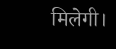मिलेगी।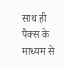साथ ही पैक्स के माध्यम से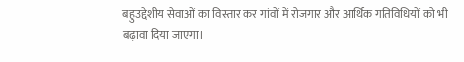बहुउद्देशीय सेवाओं का विस्तार कर गांवों में रोजगार और आर्थिक गतिविधियों को भी बढ़ावा दिया जाएगा।